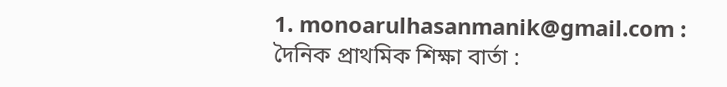1. monoarulhasanmanik@gmail.com : দৈনিক প্রাথমিক শিক্ষা বার্তা :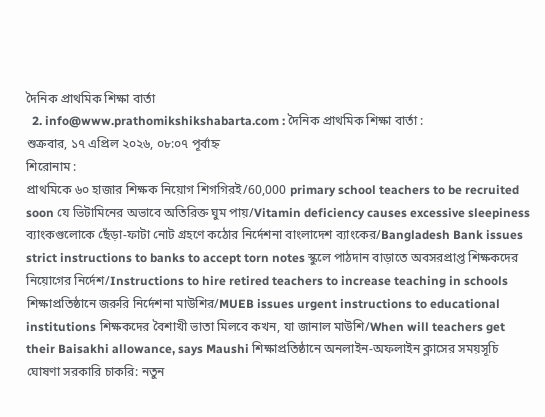দৈনিক প্রাথমিক শিক্ষা বার্তা
  2. info@www.prathomikshikshabarta.com : দৈনিক প্রাথমিক শিক্ষা বার্তা :
শুক্রবার, ১৭ এপ্রিল ২০২৬, ০৮:০৭ পূর্বাহ্ন
শিরোনাম :
প্রাথমিকে ৬০ হাজার শিক্ষক নিয়োগ শিগগিরই/60,000 primary school teachers to be recruited soon যে ভিটামিনের অভাবে অতিরিক্ত ঘুম পায়/Vitamin deficiency causes excessive sleepiness ব্যাংকগুলোকে ছেঁড়া-ফাটা নোট গ্রহণে কঠোর নির্দেশনা বাংলাদেশ ব্যাংকের/Bangladesh Bank issues strict instructions to banks to accept torn notes স্কুলে পাঠদান বাড়াতে অবসরপ্রাপ্ত শিক্ষকদের নিয়োগের নির্দেশ/Instructions to hire retired teachers to increase teaching in schools শিক্ষাপ্রতিষ্ঠানে জরুরি নির্দেশনা মাউশির/MUEB issues urgent instructions to educational institutions শিক্ষকদের বৈশাখী ভাতা মিলবে কখন, যা জানাল মাউশি/When will teachers get their Baisakhi allowance, says Maushi শিক্ষাপ্রতিষ্ঠানে অনলাইন-অফলাইন ক্লাসের সময়সূচি ঘোষণা সরকারি চাকরি: নতুন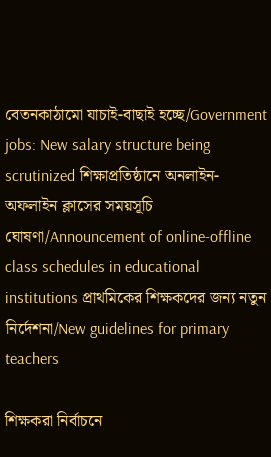বেতনকাঠামো যাচাই-বাছাই হচ্ছে/Government jobs: New salary structure being scrutinized শিক্ষাপ্রতিষ্ঠানে অনলাইন-অফলাইন ক্লাসের সময়সূচি ঘোষণা/Announcement of online-offline class schedules in educational institutions প্রাথমিকের শিক্ষকদের জন্য নতুন নির্দেশনা/New guidelines for primary teachers

শিক্ষকরা নির্বাচনে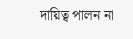দায়িত্ব পালন না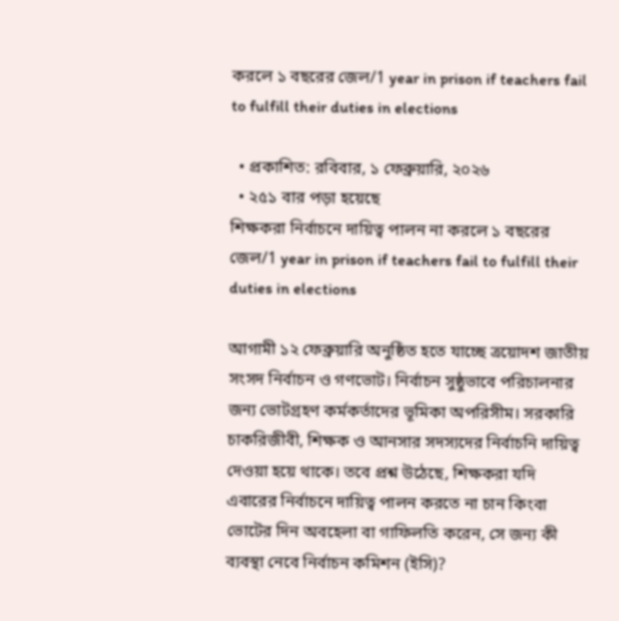করলে ১ বছরের জেল/1 year in prison if teachers fail to fulfill their duties in elections

  • প্রকাশিত: রবিবার, ১ ফেব্রুয়ারি, ২০২৬
  • ২৫১ বার পড়া হয়েছে
শিক্ষকরা নির্বাচনে দায়িত্ব পালন না করলে ১ বছরের জেল/1 year in prison if teachers fail to fulfill their duties in elections

আগামী ১২ ফেব্রুয়ারি অনুষ্ঠিত হতে যাচ্ছে ত্রয়োদশ জাতীয় সংসদ নির্বাচন ও গণভোট। নির্বাচন সুষ্ঠুভাবে পরিচালনার জন্য ভোটগ্রহণ কর্মকর্তাদের ভূমিকা অপরিসীম। সরকারি চাকরিজীবী, শিক্ষক ও আনসার সদস্যদের নির্বাচনি দায়িত্ব দেওয়া হয়ে থাকে। তবে প্রশ্ন উঠেছে, শিক্ষকরা যদি এবারের নির্বাচনে দায়িত্ব পালন করতে না চান কিংবা ভোটের দিন অবহেলা বা গাফিলতি করেন, সে জন্য কী ব্যবস্থা নেবে নির্বাচন কমিশন (ইসি)?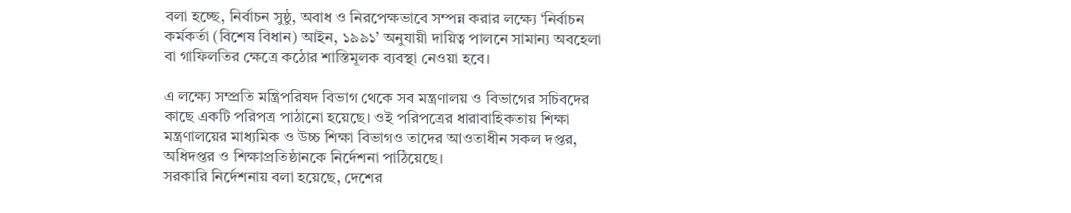বলা হচ্ছে, নির্বাচন সুষ্ঠু, অবাধ ও নিরপেক্ষভাবে সম্পন্ন করার লক্ষ্যে ‘নির্বাচন কর্মকর্তা (বিশেষ বিধান) আইন, ১৯৯১’ অনুযায়ী দায়িত্ব পালনে সামান্য অবহেলা বা গাফিলতির ক্ষেত্রে কঠোর শাস্তিমূলক ব্যবস্থা নেওয়া হবে।

এ লক্ষ্যে সম্প্রতি মন্ত্রিপরিষদ বিভাগ থেকে সব মন্ত্রণালয় ও বিভাগের সচিবদের কাছে একটি পরিপত্র পাঠানো হয়েছে। ওই পরিপত্রের ধারাবাহিকতায় শিক্ষা মন্ত্রণালয়ের মাধ্যমিক ও উচ্চ শিক্ষা বিভাগও তাদের আওতাধীন সকল দপ্তর, অধিদপ্তর ও শিক্ষাপ্রতিষ্ঠানকে নির্দেশনা পাঠিয়েছে।
সরকারি নির্দেশনায় বলা হয়েছে, দেশের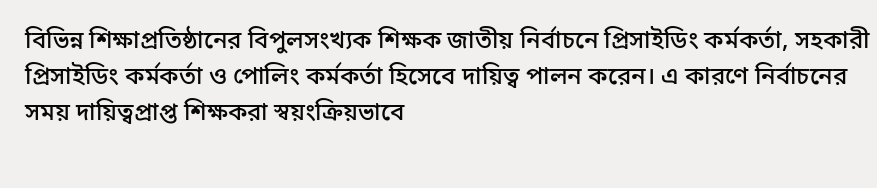বিভিন্ন শিক্ষাপ্রতিষ্ঠানের বিপুলসংখ্যক শিক্ষক জাতীয় নির্বাচনে প্রিসাইডিং কর্মকর্তা, সহকারী প্রিসাইডিং কর্মকর্তা ও পোলিং কর্মকর্তা হিসেবে দায়িত্ব পালন করেন। এ কারণে নির্বাচনের সময় দায়িত্বপ্রাপ্ত শিক্ষকরা স্বয়ংক্রিয়ভাবে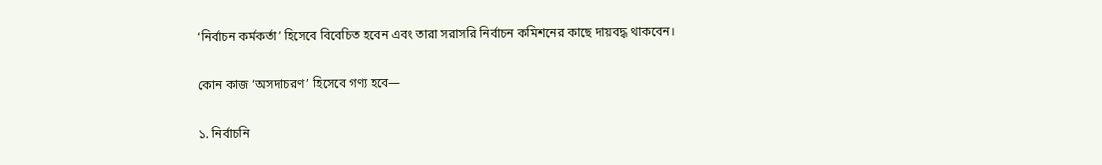‘নির্বাচন কর্মকর্তা’ হিসেবে বিবেচিত হবেন এবং তারা সরাসরি নির্বাচন কমিশনের কাছে দায়বদ্ধ থাকবেন।

কোন কাজ ‘অসদাচরণ’ হিসেবে গণ্য হবে—

১. নির্বাচনি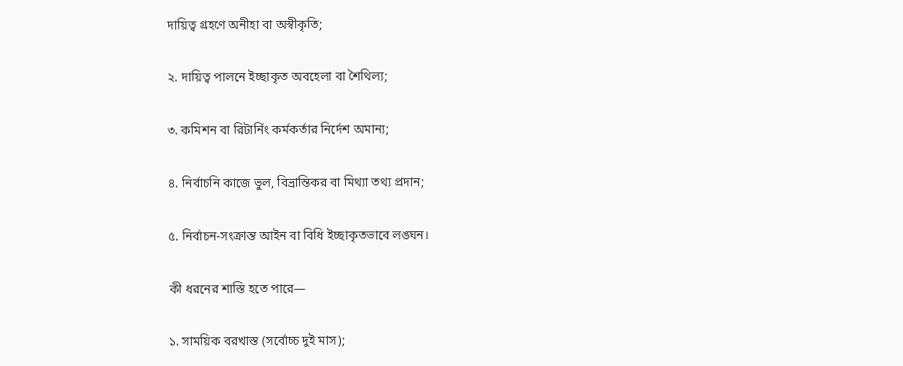দায়িত্ব গ্রহণে অনীহা বা অস্বীকৃতি;

২. দায়িত্ব পালনে ইচ্ছাকৃত অবহেলা বা শৈথিল্য;

৩. কমিশন বা রিটার্নিং কর্মকর্তার নির্দেশ অমান্য;

৪. নির্বাচনি কাজে ভুল, বিভ্রান্তিকর বা মিথ্যা তথ্য প্রদান;

৫. নির্বাচন-সংক্রান্ত আইন বা বিধি ইচ্ছাকৃতভাবে লঙ্ঘন।

কী ধরনের শাস্তি হতে পারে—

১. সাময়িক বরখাস্ত (সর্বোচ্চ দুই মাস);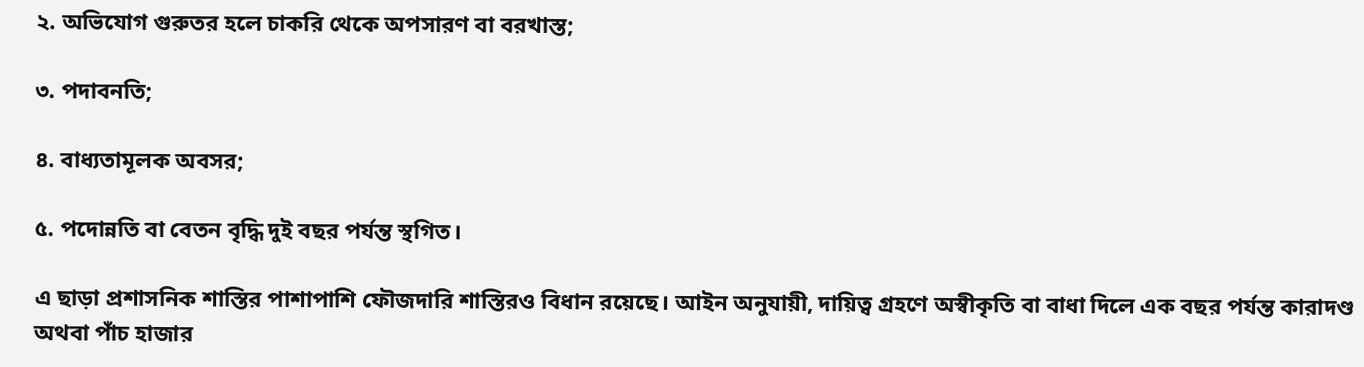২. অভিযোগ গুরুতর হলে চাকরি থেকে অপসারণ বা বরখাস্ত;

৩. পদাবনতি;

৪. বাধ্যতামূলক অবসর;

৫. পদোন্নতি বা বেতন বৃদ্ধি দুই বছর পর্যন্ত স্থগিত।

এ ছাড়া প্রশাসনিক শাস্তির পাশাপাশি ফৌজদারি শাস্তিরও বিধান রয়েছে। আইন অনুযায়ী, দায়িত্ব গ্রহণে অস্বীকৃতি বা বাধা দিলে এক বছর পর্যন্ত কারাদণ্ড অথবা পাঁচ হাজার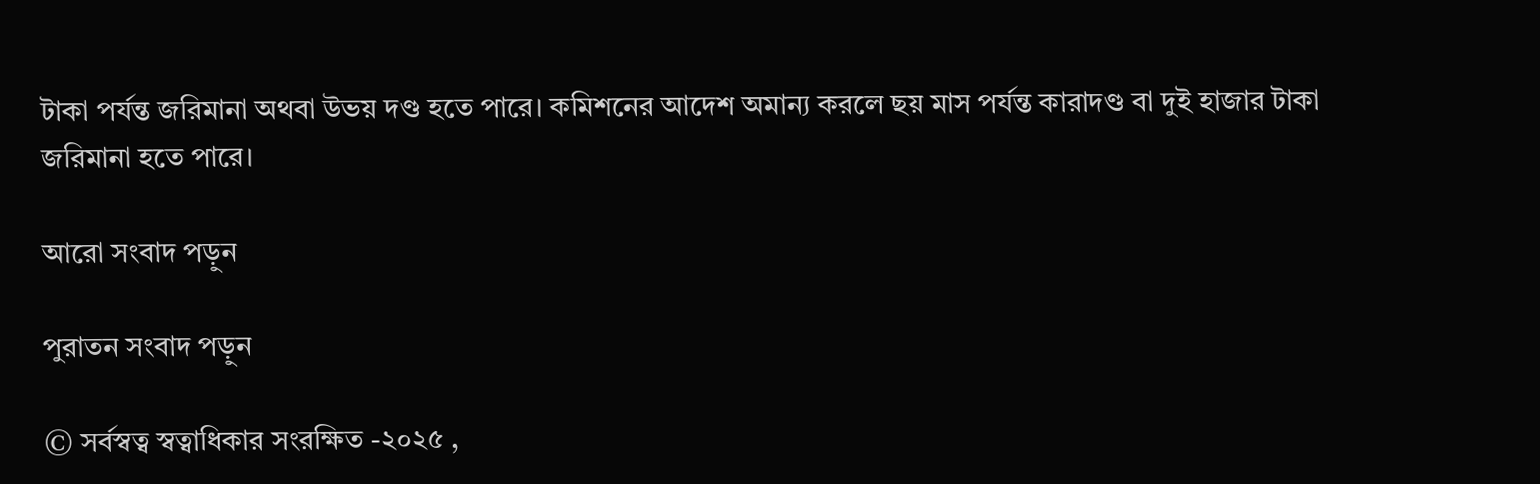টাকা পর্যন্ত জরিমানা অথবা উভয় দণ্ড হতে পারে। কমিশনের আদেশ অমান্য করলে ছয় মাস পর্যন্ত কারাদণ্ড বা দুই হাজার টাকা জরিমানা হতে পারে।

আরো সংবাদ পড়ুন

পুরাতন সংবাদ পড়ুন

© সর্বস্বত্ব স্বত্বাধিকার সংরক্ষিত -২০২৫ ,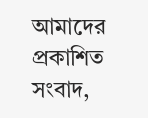আমাদের প্রকাশিত সংবাদ,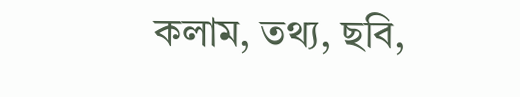কলাম, তথ্য, ছবি,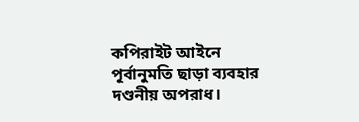কপিরাইট আইনে পূর্বানুমতি ছাড়া ব্যবহার দণ্ডনীয় অপরাধ।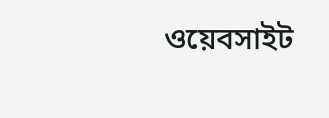ওয়েবসাইট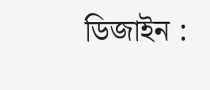ডিজাইন :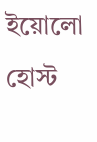ইয়োলো হোস্ট